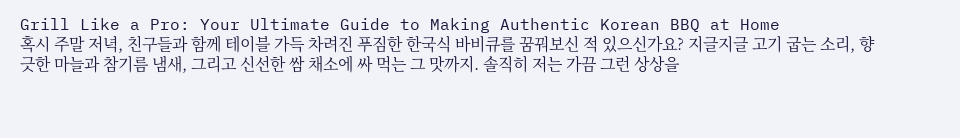Grill Like a Pro: Your Ultimate Guide to Making Authentic Korean BBQ at Home
혹시 주말 저녁, 친구들과 함께 테이블 가득 차려진 푸짐한 한국식 바비큐를 꿈꿔보신 적 있으신가요? 지글지글 고기 굽는 소리, 향긋한 마늘과 참기름 냄새, 그리고 신선한 쌈 채소에 싸 먹는 그 맛까지. 솔직히 저는 가끔 그런 상상을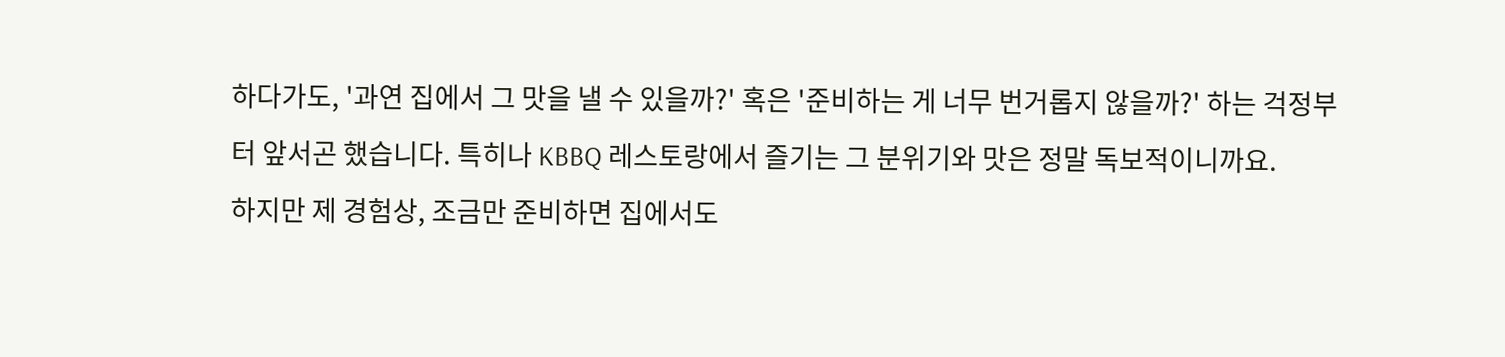하다가도, '과연 집에서 그 맛을 낼 수 있을까?' 혹은 '준비하는 게 너무 번거롭지 않을까?' 하는 걱정부터 앞서곤 했습니다. 특히나 KBBQ 레스토랑에서 즐기는 그 분위기와 맛은 정말 독보적이니까요.
하지만 제 경험상, 조금만 준비하면 집에서도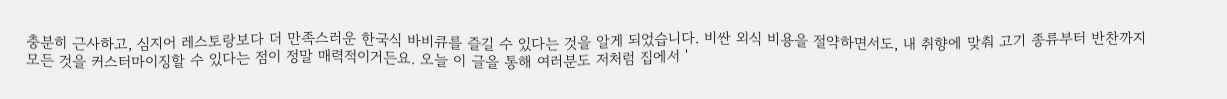충분히 근사하고, 심지어 레스토랑보다 더 만족스러운 한국식 바비큐를 즐길 수 있다는 것을 알게 되었습니다. 비싼 외식 비용을 절약하면서도, 내 취향에 맞춰 고기 종류부터 반찬까지 모든 것을 커스터마이징할 수 있다는 점이 정말 매력적이거든요. 오늘 이 글을 통해 여러분도 저처럼 집에서 '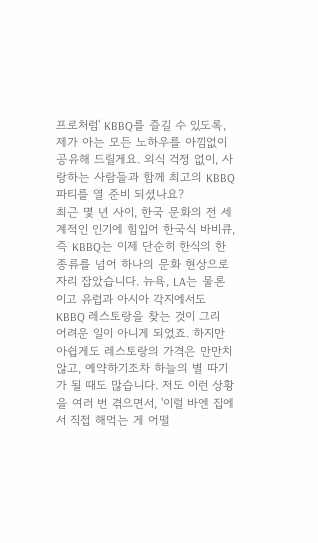프로처럼' KBBQ를 즐길 수 있도록, 제가 아는 모든 노하우를 아낌없이 공유해 드릴게요. 외식 걱정 없이, 사랑하는 사람들과 함께 최고의 KBBQ 파티를 열 준비 되셨나요?
최근 몇 년 사이, 한국 문화의 전 세계적인 인기에 힘입어 한국식 바비큐, 즉 KBBQ는 이제 단순히 한식의 한 종류를 넘어 하나의 문화 현상으로 자리 잡았습니다. 뉴욕, LA는 물론이고 유럽과 아시아 각지에서도 KBBQ 레스토랑을 찾는 것이 그리 어려운 일이 아니게 되었죠. 하지만 아쉽게도 레스토랑의 가격은 만만치 않고, 예약하기조차 하늘의 별 따기가 될 때도 많습니다. 저도 이런 상황을 여러 번 겪으면서, '이럴 바엔 집에서 직접 해먹는 게 어떨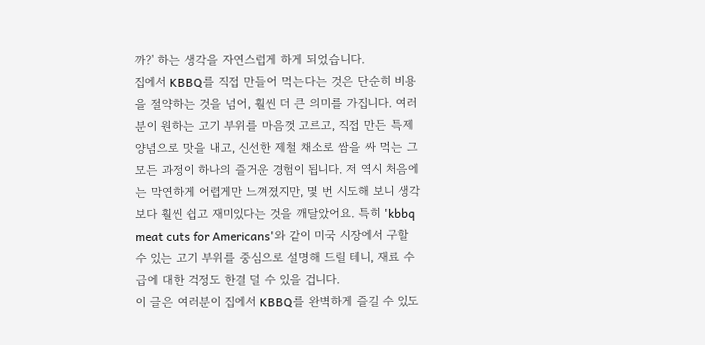까?' 하는 생각을 자연스럽게 하게 되었습니다.
집에서 KBBQ를 직접 만들어 먹는다는 것은 단순히 비용을 절약하는 것을 넘어, 훨씬 더 큰 의미를 가집니다. 여러분이 원하는 고기 부위를 마음껏 고르고, 직접 만든 특제 양념으로 맛을 내고, 신선한 제철 채소로 쌈을 싸 먹는 그 모든 과정이 하나의 즐거운 경험이 됩니다. 저 역시 처음에는 막연하게 어렵게만 느껴졌지만, 몇 번 시도해 보니 생각보다 훨씬 쉽고 재미있다는 것을 깨달았어요. 특히 'kbbq meat cuts for Americans'와 같이 미국 시장에서 구할 수 있는 고기 부위를 중심으로 설명해 드릴 테니, 재료 수급에 대한 걱정도 한결 덜 수 있을 겁니다.
이 글은 여러분이 집에서 KBBQ를 완벽하게 즐길 수 있도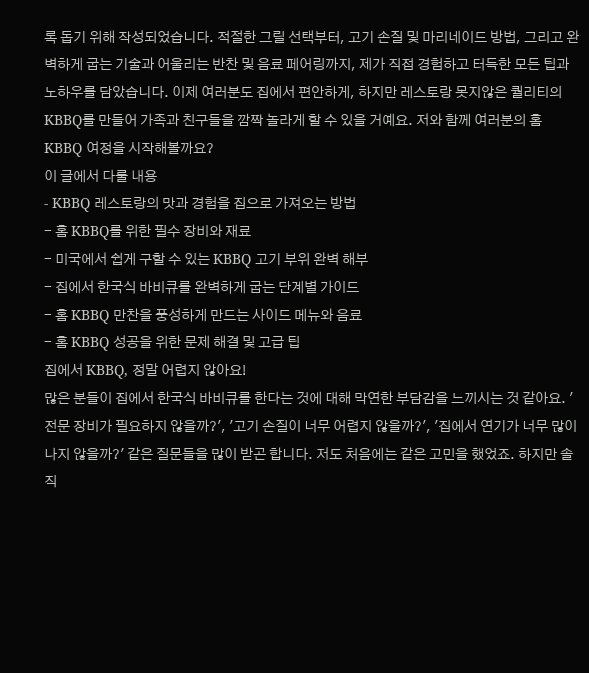록 돕기 위해 작성되었습니다. 적절한 그릴 선택부터, 고기 손질 및 마리네이드 방법, 그리고 완벽하게 굽는 기술과 어울리는 반찬 및 음료 페어링까지, 제가 직접 경험하고 터득한 모든 팁과 노하우를 담았습니다. 이제 여러분도 집에서 편안하게, 하지만 레스토랑 못지않은 퀄리티의 KBBQ를 만들어 가족과 친구들을 깜짝 놀라게 할 수 있을 거예요. 저와 함께 여러분의 홈 KBBQ 여정을 시작해볼까요?
이 글에서 다룰 내용
- KBBQ 레스토랑의 맛과 경험을 집으로 가져오는 방법
- 홈 KBBQ를 위한 필수 장비와 재료
- 미국에서 쉽게 구할 수 있는 KBBQ 고기 부위 완벽 해부
- 집에서 한국식 바비큐를 완벽하게 굽는 단계별 가이드
- 홈 KBBQ 만찬을 풍성하게 만드는 사이드 메뉴와 음료
- 홈 KBBQ 성공을 위한 문제 해결 및 고급 팁
집에서 KBBQ, 정말 어렵지 않아요!
많은 분들이 집에서 한국식 바비큐를 한다는 것에 대해 막연한 부담감을 느끼시는 것 같아요. '전문 장비가 필요하지 않을까?', '고기 손질이 너무 어렵지 않을까?', '집에서 연기가 너무 많이 나지 않을까?' 같은 질문들을 많이 받곤 합니다. 저도 처음에는 같은 고민을 했었죠. 하지만 솔직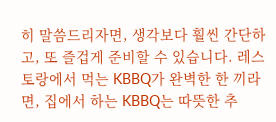히 말씀드리자면, 생각보다 훨씬 간단하고, 또 즐겁게 준비할 수 있습니다. 레스토랑에서 먹는 KBBQ가 완벽한 한 끼라면, 집에서 하는 KBBQ는 따뜻한 추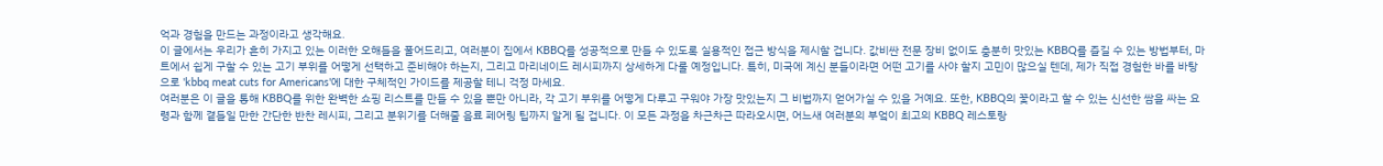억과 경험을 만드는 과정이라고 생각해요.
이 글에서는 우리가 흔히 가지고 있는 이러한 오해들을 풀어드리고, 여러분이 집에서 KBBQ를 성공적으로 만들 수 있도록 실용적인 접근 방식을 제시할 겁니다. 값비싼 전문 장비 없이도 충분히 맛있는 KBBQ를 즐길 수 있는 방법부터, 마트에서 쉽게 구할 수 있는 고기 부위를 어떻게 선택하고 준비해야 하는지, 그리고 마리네이드 레시피까지 상세하게 다룰 예정입니다. 특히, 미국에 계신 분들이라면 어떤 고기를 사야 할지 고민이 많으실 텐데, 제가 직접 경험한 바를 바탕으로 'kbbq meat cuts for Americans'에 대한 구체적인 가이드를 제공할 테니 걱정 마세요.
여러분은 이 글을 통해 KBBQ를 위한 완벽한 쇼핑 리스트를 만들 수 있을 뿐만 아니라, 각 고기 부위를 어떻게 다루고 구워야 가장 맛있는지 그 비법까지 얻어가실 수 있을 거예요. 또한, KBBQ의 꽃이라고 할 수 있는 신선한 쌈을 싸는 요령과 함께 곁들일 만한 간단한 반찬 레시피, 그리고 분위기를 더해줄 음료 페어링 팁까지 알게 될 겁니다. 이 모든 과정을 차근차근 따라오시면, 어느새 여러분의 부엌이 최고의 KBBQ 레스토랑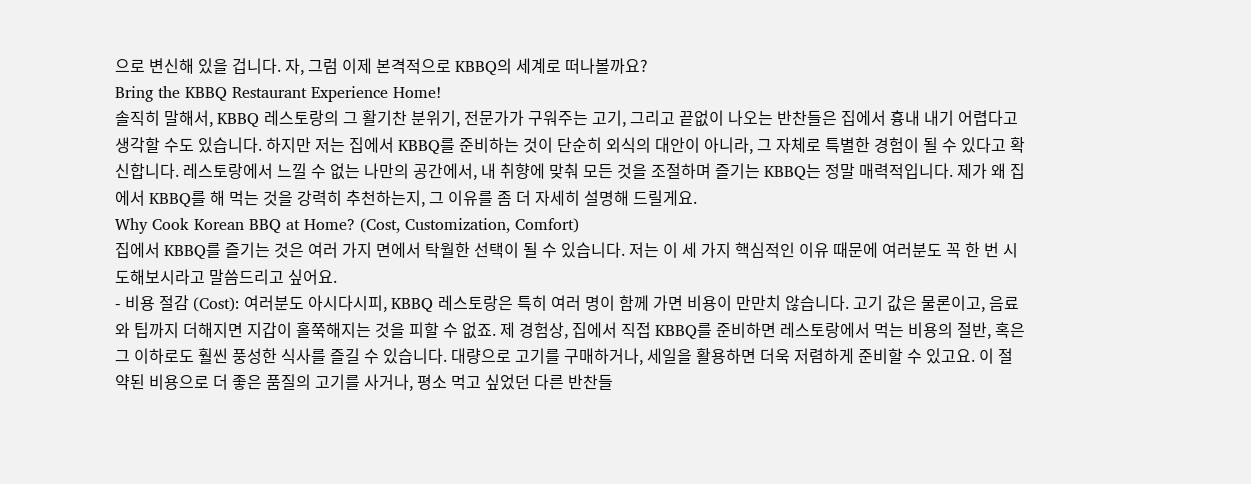으로 변신해 있을 겁니다. 자, 그럼 이제 본격적으로 KBBQ의 세계로 떠나볼까요?
Bring the KBBQ Restaurant Experience Home!
솔직히 말해서, KBBQ 레스토랑의 그 활기찬 분위기, 전문가가 구워주는 고기, 그리고 끝없이 나오는 반찬들은 집에서 흉내 내기 어렵다고 생각할 수도 있습니다. 하지만 저는 집에서 KBBQ를 준비하는 것이 단순히 외식의 대안이 아니라, 그 자체로 특별한 경험이 될 수 있다고 확신합니다. 레스토랑에서 느낄 수 없는 나만의 공간에서, 내 취향에 맞춰 모든 것을 조절하며 즐기는 KBBQ는 정말 매력적입니다. 제가 왜 집에서 KBBQ를 해 먹는 것을 강력히 추천하는지, 그 이유를 좀 더 자세히 설명해 드릴게요.
Why Cook Korean BBQ at Home? (Cost, Customization, Comfort)
집에서 KBBQ를 즐기는 것은 여러 가지 면에서 탁월한 선택이 될 수 있습니다. 저는 이 세 가지 핵심적인 이유 때문에 여러분도 꼭 한 번 시도해보시라고 말씀드리고 싶어요.
- 비용 절감 (Cost): 여러분도 아시다시피, KBBQ 레스토랑은 특히 여러 명이 함께 가면 비용이 만만치 않습니다. 고기 값은 물론이고, 음료와 팁까지 더해지면 지갑이 홀쭉해지는 것을 피할 수 없죠. 제 경험상, 집에서 직접 KBBQ를 준비하면 레스토랑에서 먹는 비용의 절반, 혹은 그 이하로도 훨씬 풍성한 식사를 즐길 수 있습니다. 대량으로 고기를 구매하거나, 세일을 활용하면 더욱 저렴하게 준비할 수 있고요. 이 절약된 비용으로 더 좋은 품질의 고기를 사거나, 평소 먹고 싶었던 다른 반찬들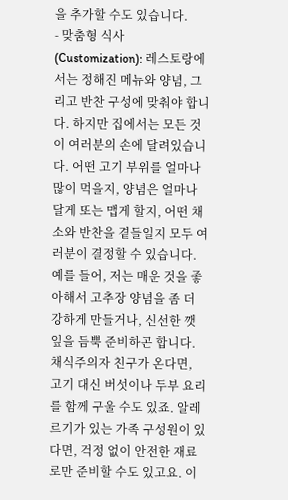을 추가할 수도 있습니다.
- 맞춤형 식사 (Customization): 레스토랑에서는 정해진 메뉴와 양념, 그리고 반찬 구성에 맞춰야 합니다. 하지만 집에서는 모든 것이 여러분의 손에 달려있습니다. 어떤 고기 부위를 얼마나 많이 먹을지, 양념은 얼마나 달게 또는 맵게 할지, 어떤 채소와 반찬을 곁들일지 모두 여러분이 결정할 수 있습니다. 예를 들어, 저는 매운 것을 좋아해서 고추장 양념을 좀 더 강하게 만들거나, 신선한 깻잎을 듬뿍 준비하곤 합니다. 채식주의자 친구가 온다면, 고기 대신 버섯이나 두부 요리를 함께 구울 수도 있죠. 알레르기가 있는 가족 구성원이 있다면, 걱정 없이 안전한 재료로만 준비할 수도 있고요. 이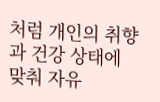처럼 개인의 취향과 건강 상태에 맞춰 자유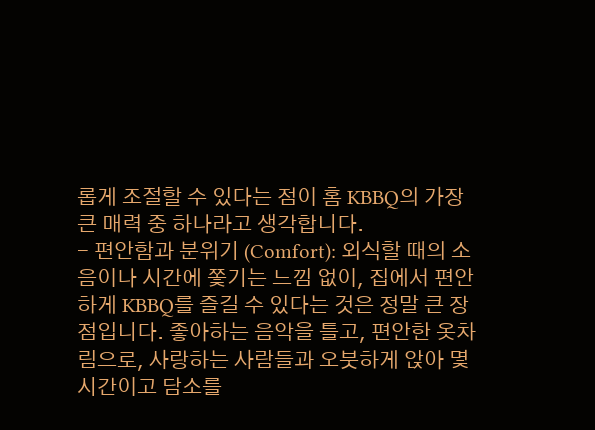롭게 조절할 수 있다는 점이 홈 KBBQ의 가장 큰 매력 중 하나라고 생각합니다.
- 편안함과 분위기 (Comfort): 외식할 때의 소음이나 시간에 쫓기는 느낌 없이, 집에서 편안하게 KBBQ를 즐길 수 있다는 것은 정말 큰 장점입니다. 좋아하는 음악을 틀고, 편안한 옷차림으로, 사랑하는 사람들과 오붓하게 앉아 몇 시간이고 담소를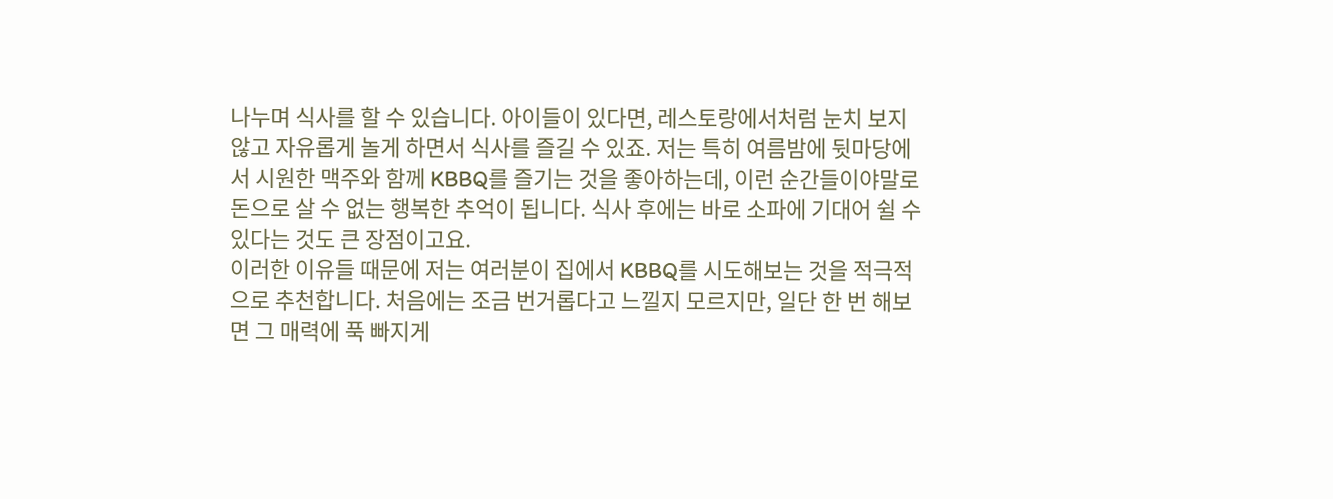나누며 식사를 할 수 있습니다. 아이들이 있다면, 레스토랑에서처럼 눈치 보지 않고 자유롭게 놀게 하면서 식사를 즐길 수 있죠. 저는 특히 여름밤에 뒷마당에서 시원한 맥주와 함께 KBBQ를 즐기는 것을 좋아하는데, 이런 순간들이야말로 돈으로 살 수 없는 행복한 추억이 됩니다. 식사 후에는 바로 소파에 기대어 쉴 수 있다는 것도 큰 장점이고요.
이러한 이유들 때문에 저는 여러분이 집에서 KBBQ를 시도해보는 것을 적극적으로 추천합니다. 처음에는 조금 번거롭다고 느낄지 모르지만, 일단 한 번 해보면 그 매력에 푹 빠지게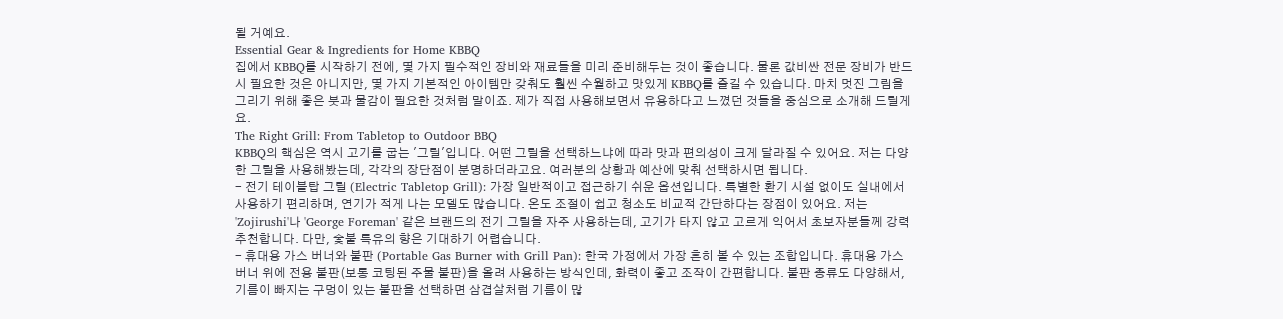될 거예요.
Essential Gear & Ingredients for Home KBBQ
집에서 KBBQ를 시작하기 전에, 몇 가지 필수적인 장비와 재료들을 미리 준비해두는 것이 좋습니다. 물론 값비싼 전문 장비가 반드시 필요한 것은 아니지만, 몇 가지 기본적인 아이템만 갖춰도 훨씬 수월하고 맛있게 KBBQ를 즐길 수 있습니다. 마치 멋진 그림을 그리기 위해 좋은 붓과 물감이 필요한 것처럼 말이죠. 제가 직접 사용해보면서 유용하다고 느꼈던 것들을 중심으로 소개해 드릴게요.
The Right Grill: From Tabletop to Outdoor BBQ
KBBQ의 핵심은 역시 고기를 굽는 '그릴'입니다. 어떤 그릴을 선택하느냐에 따라 맛과 편의성이 크게 달라질 수 있어요. 저는 다양한 그릴을 사용해봤는데, 각각의 장단점이 분명하더라고요. 여러분의 상황과 예산에 맞춰 선택하시면 됩니다.
- 전기 테이블탑 그릴 (Electric Tabletop Grill): 가장 일반적이고 접근하기 쉬운 옵션입니다. 특별한 환기 시설 없이도 실내에서 사용하기 편리하며, 연기가 적게 나는 모델도 많습니다. 온도 조절이 쉽고 청소도 비교적 간단하다는 장점이 있어요. 저는 'Zojirushi'나 'George Foreman' 같은 브랜드의 전기 그릴을 자주 사용하는데, 고기가 타지 않고 고르게 익어서 초보자분들께 강력 추천합니다. 다만, 숯불 특유의 향은 기대하기 어렵습니다.
- 휴대용 가스 버너와 불판 (Portable Gas Burner with Grill Pan): 한국 가정에서 가장 흔히 볼 수 있는 조합입니다. 휴대용 가스 버너 위에 전용 불판(보통 코팅된 주물 불판)을 올려 사용하는 방식인데, 화력이 좋고 조작이 간편합니다. 불판 종류도 다양해서, 기름이 빠지는 구멍이 있는 불판을 선택하면 삼겹살처럼 기름이 많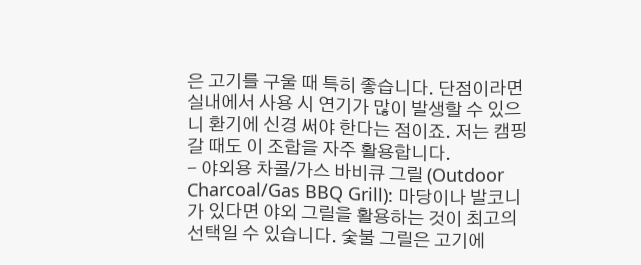은 고기를 구울 때 특히 좋습니다. 단점이라면 실내에서 사용 시 연기가 많이 발생할 수 있으니 환기에 신경 써야 한다는 점이죠. 저는 캠핑 갈 때도 이 조합을 자주 활용합니다.
- 야외용 차콜/가스 바비큐 그릴 (Outdoor Charcoal/Gas BBQ Grill): 마당이나 발코니가 있다면 야외 그릴을 활용하는 것이 최고의 선택일 수 있습니다. 숯불 그릴은 고기에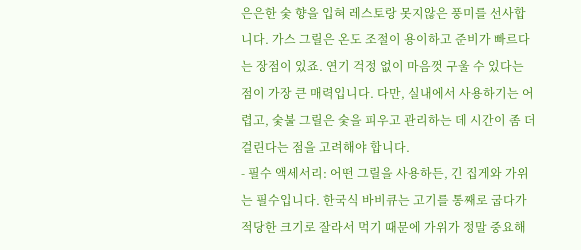은은한 숯 향을 입혀 레스토랑 못지않은 풍미를 선사합니다. 가스 그릴은 온도 조절이 용이하고 준비가 빠르다는 장점이 있죠. 연기 걱정 없이 마음껏 구울 수 있다는 점이 가장 큰 매력입니다. 다만, 실내에서 사용하기는 어렵고, 숯불 그릴은 숯을 피우고 관리하는 데 시간이 좀 더 걸린다는 점을 고려해야 합니다.
- 필수 액세서리: 어떤 그릴을 사용하든, 긴 집게와 가위는 필수입니다. 한국식 바비큐는 고기를 통째로 굽다가 적당한 크기로 잘라서 먹기 때문에 가위가 정말 중요해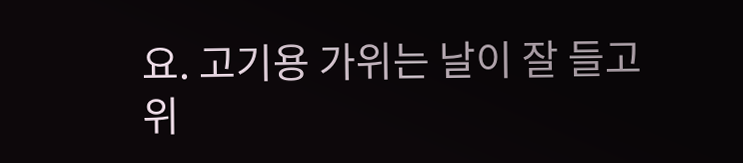요. 고기용 가위는 날이 잘 들고 위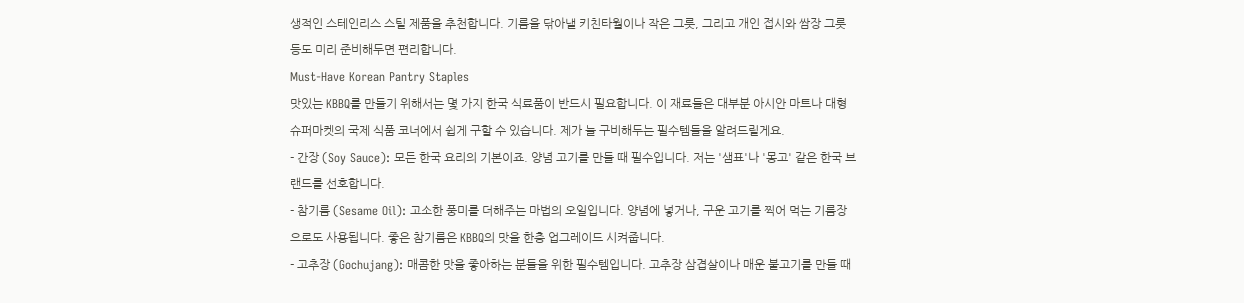생적인 스테인리스 스틸 제품을 추천합니다. 기름을 닦아낼 키친타월이나 작은 그릇, 그리고 개인 접시와 쌈장 그릇 등도 미리 준비해두면 편리합니다.
Must-Have Korean Pantry Staples
맛있는 KBBQ를 만들기 위해서는 몇 가지 한국 식료품이 반드시 필요합니다. 이 재료들은 대부분 아시안 마트나 대형 슈퍼마켓의 국제 식품 코너에서 쉽게 구할 수 있습니다. 제가 늘 구비해두는 필수템들을 알려드릴게요.
- 간장 (Soy Sauce): 모든 한국 요리의 기본이죠. 양념 고기를 만들 때 필수입니다. 저는 '샘표'나 '몽고' 같은 한국 브랜드를 선호합니다.
- 참기름 (Sesame Oil): 고소한 풍미를 더해주는 마법의 오일입니다. 양념에 넣거나, 구운 고기를 찍어 먹는 기름장으로도 사용됩니다. 좋은 참기름은 KBBQ의 맛을 한층 업그레이드 시켜줍니다.
- 고추장 (Gochujang): 매콤한 맛을 좋아하는 분들을 위한 필수템입니다. 고추장 삼겹살이나 매운 불고기를 만들 때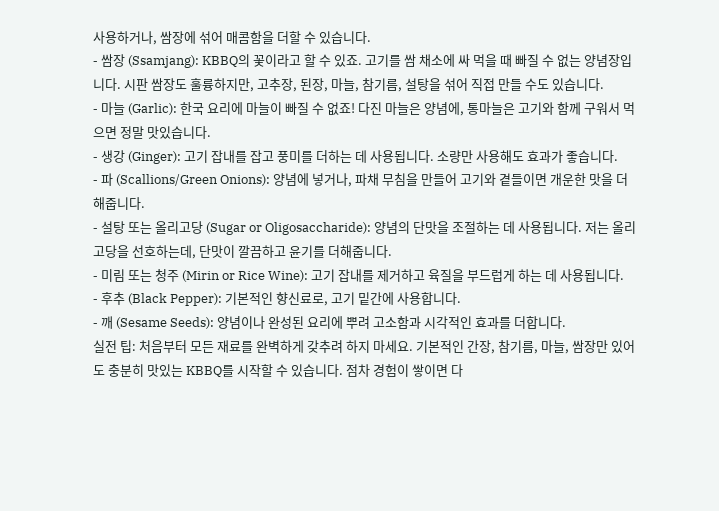사용하거나, 쌈장에 섞어 매콤함을 더할 수 있습니다.
- 쌈장 (Ssamjang): KBBQ의 꽃이라고 할 수 있죠. 고기를 쌈 채소에 싸 먹을 때 빠질 수 없는 양념장입니다. 시판 쌈장도 훌륭하지만, 고추장, 된장, 마늘, 참기름, 설탕을 섞어 직접 만들 수도 있습니다.
- 마늘 (Garlic): 한국 요리에 마늘이 빠질 수 없죠! 다진 마늘은 양념에, 통마늘은 고기와 함께 구워서 먹으면 정말 맛있습니다.
- 생강 (Ginger): 고기 잡내를 잡고 풍미를 더하는 데 사용됩니다. 소량만 사용해도 효과가 좋습니다.
- 파 (Scallions/Green Onions): 양념에 넣거나, 파채 무침을 만들어 고기와 곁들이면 개운한 맛을 더해줍니다.
- 설탕 또는 올리고당 (Sugar or Oligosaccharide): 양념의 단맛을 조절하는 데 사용됩니다. 저는 올리고당을 선호하는데, 단맛이 깔끔하고 윤기를 더해줍니다.
- 미림 또는 청주 (Mirin or Rice Wine): 고기 잡내를 제거하고 육질을 부드럽게 하는 데 사용됩니다.
- 후추 (Black Pepper): 기본적인 향신료로, 고기 밑간에 사용합니다.
- 깨 (Sesame Seeds): 양념이나 완성된 요리에 뿌려 고소함과 시각적인 효과를 더합니다.
실전 팁: 처음부터 모든 재료를 완벽하게 갖추려 하지 마세요. 기본적인 간장, 참기름, 마늘, 쌈장만 있어도 충분히 맛있는 KBBQ를 시작할 수 있습니다. 점차 경험이 쌓이면 다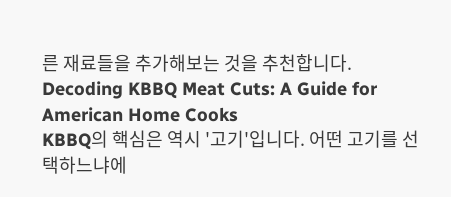른 재료들을 추가해보는 것을 추천합니다.
Decoding KBBQ Meat Cuts: A Guide for American Home Cooks
KBBQ의 핵심은 역시 '고기'입니다. 어떤 고기를 선택하느냐에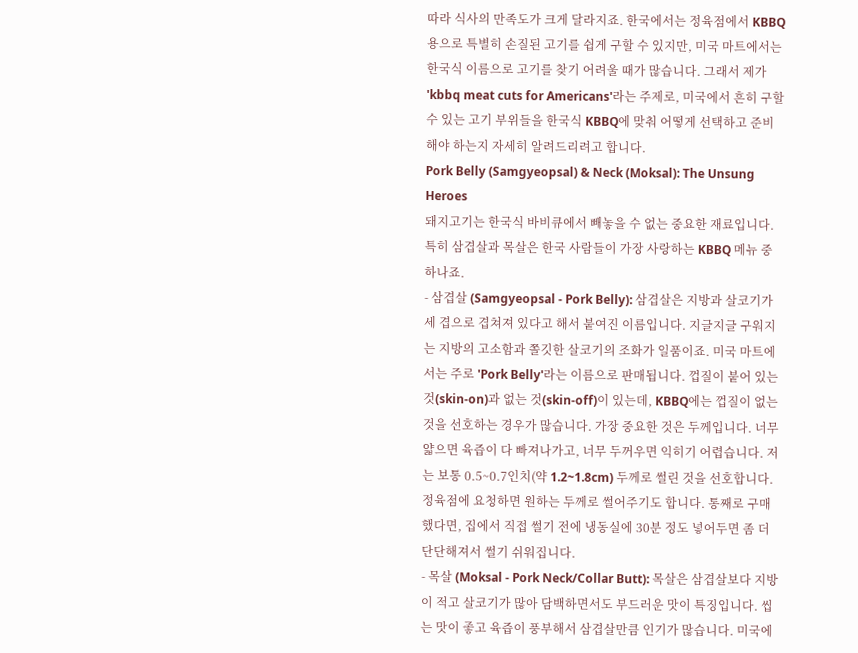따라 식사의 만족도가 크게 달라지죠. 한국에서는 정육점에서 KBBQ용으로 특별히 손질된 고기를 쉽게 구할 수 있지만, 미국 마트에서는 한국식 이름으로 고기를 찾기 어려울 때가 많습니다. 그래서 제가 'kbbq meat cuts for Americans'라는 주제로, 미국에서 흔히 구할 수 있는 고기 부위들을 한국식 KBBQ에 맞춰 어떻게 선택하고 준비해야 하는지 자세히 알려드리려고 합니다.
Pork Belly (Samgyeopsal) & Neck (Moksal): The Unsung Heroes
돼지고기는 한국식 바비큐에서 빼놓을 수 없는 중요한 재료입니다. 특히 삼겹살과 목살은 한국 사람들이 가장 사랑하는 KBBQ 메뉴 중 하나죠.
- 삼겹살 (Samgyeopsal - Pork Belly): 삼겹살은 지방과 살코기가 세 겹으로 겹쳐져 있다고 해서 붙여진 이름입니다. 지글지글 구워지는 지방의 고소함과 쫄깃한 살코기의 조화가 일품이죠. 미국 마트에서는 주로 'Pork Belly'라는 이름으로 판매됩니다. 껍질이 붙어 있는 것(skin-on)과 없는 것(skin-off)이 있는데, KBBQ에는 껍질이 없는 것을 선호하는 경우가 많습니다. 가장 중요한 것은 두께입니다. 너무 얇으면 육즙이 다 빠져나가고, 너무 두꺼우면 익히기 어렵습니다. 저는 보통 0.5~0.7인치(약 1.2~1.8cm) 두께로 썰린 것을 선호합니다. 정육점에 요청하면 원하는 두께로 썰어주기도 합니다. 통째로 구매했다면, 집에서 직접 썰기 전에 냉동실에 30분 정도 넣어두면 좀 더 단단해져서 썰기 쉬워집니다.
- 목살 (Moksal - Pork Neck/Collar Butt): 목살은 삼겹살보다 지방이 적고 살코기가 많아 담백하면서도 부드러운 맛이 특징입니다. 씹는 맛이 좋고 육즙이 풍부해서 삼겹살만큼 인기가 많습니다. 미국에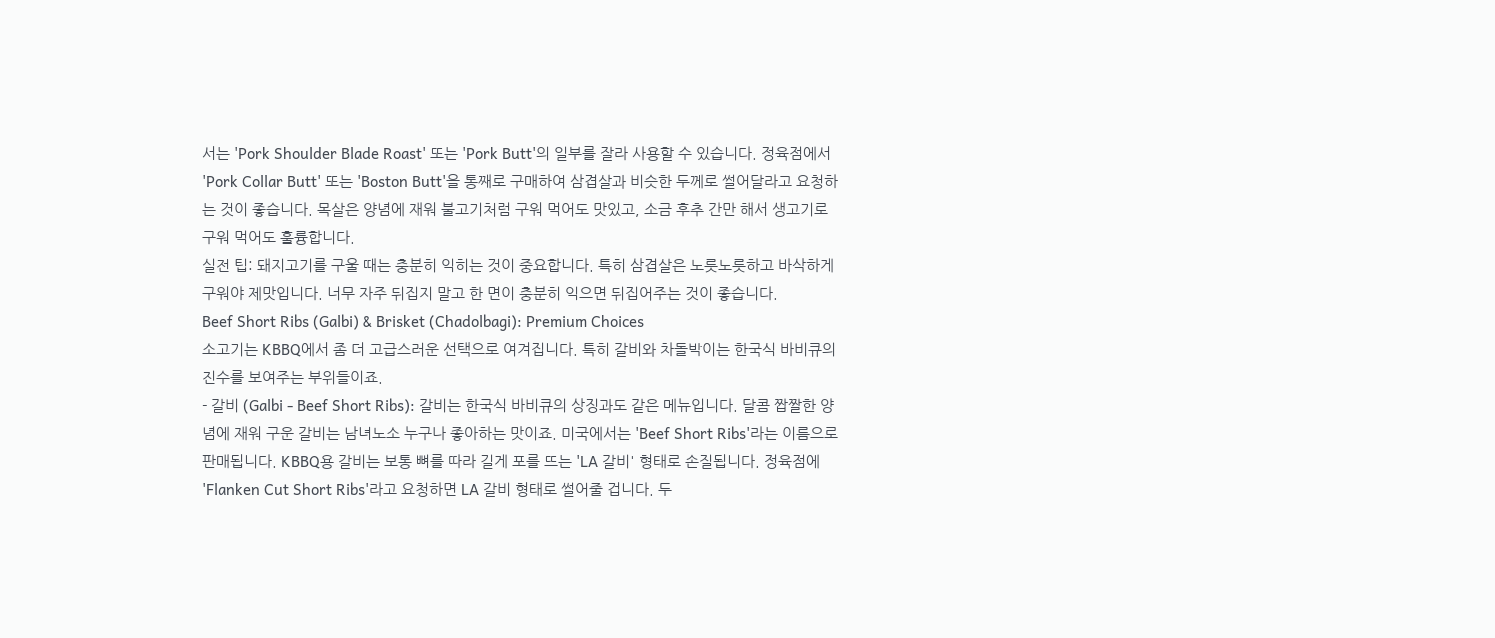서는 'Pork Shoulder Blade Roast' 또는 'Pork Butt'의 일부를 잘라 사용할 수 있습니다. 정육점에서 'Pork Collar Butt' 또는 'Boston Butt'을 통째로 구매하여 삼겹살과 비슷한 두께로 썰어달라고 요청하는 것이 좋습니다. 목살은 양념에 재워 불고기처럼 구워 먹어도 맛있고, 소금 후추 간만 해서 생고기로 구워 먹어도 훌륭합니다.
실전 팁: 돼지고기를 구울 때는 충분히 익히는 것이 중요합니다. 특히 삼겹살은 노릇노릇하고 바삭하게 구워야 제맛입니다. 너무 자주 뒤집지 말고 한 면이 충분히 익으면 뒤집어주는 것이 좋습니다.
Beef Short Ribs (Galbi) & Brisket (Chadolbagi): Premium Choices
소고기는 KBBQ에서 좀 더 고급스러운 선택으로 여겨집니다. 특히 갈비와 차돌박이는 한국식 바비큐의 진수를 보여주는 부위들이죠.
- 갈비 (Galbi - Beef Short Ribs): 갈비는 한국식 바비큐의 상징과도 같은 메뉴입니다. 달콤 짭짤한 양념에 재워 구운 갈비는 남녀노소 누구나 좋아하는 맛이죠. 미국에서는 'Beef Short Ribs'라는 이름으로 판매됩니다. KBBQ용 갈비는 보통 뼈를 따라 길게 포를 뜨는 'LA 갈비' 형태로 손질됩니다. 정육점에 'Flanken Cut Short Ribs'라고 요청하면 LA 갈비 형태로 썰어줄 겁니다. 두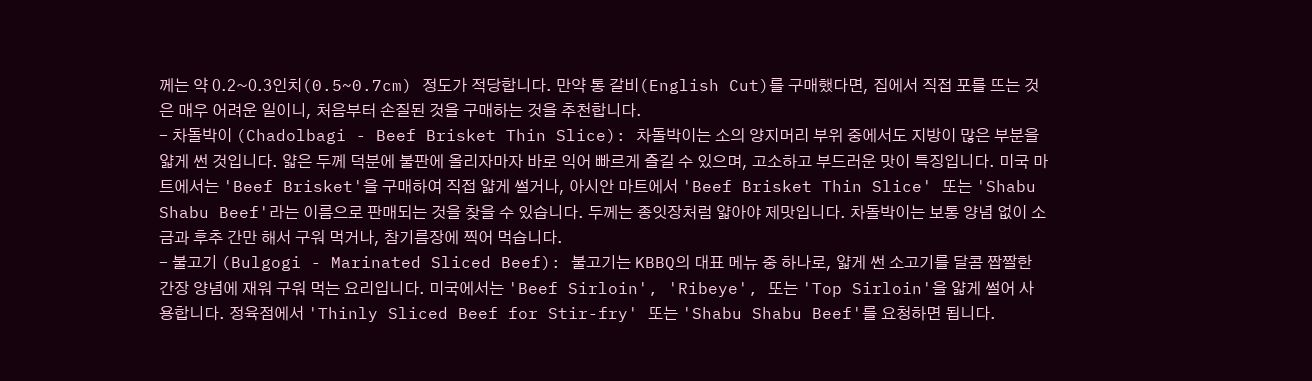께는 약 0.2~0.3인치(0.5~0.7cm) 정도가 적당합니다. 만약 통 갈비(English Cut)를 구매했다면, 집에서 직접 포를 뜨는 것은 매우 어려운 일이니, 처음부터 손질된 것을 구매하는 것을 추천합니다.
- 차돌박이 (Chadolbagi - Beef Brisket Thin Slice): 차돌박이는 소의 양지머리 부위 중에서도 지방이 많은 부분을 얇게 썬 것입니다. 얇은 두께 덕분에 불판에 올리자마자 바로 익어 빠르게 즐길 수 있으며, 고소하고 부드러운 맛이 특징입니다. 미국 마트에서는 'Beef Brisket'을 구매하여 직접 얇게 썰거나, 아시안 마트에서 'Beef Brisket Thin Slice' 또는 'Shabu Shabu Beef'라는 이름으로 판매되는 것을 찾을 수 있습니다. 두께는 종잇장처럼 얇아야 제맛입니다. 차돌박이는 보통 양념 없이 소금과 후추 간만 해서 구워 먹거나, 참기름장에 찍어 먹습니다.
- 불고기 (Bulgogi - Marinated Sliced Beef): 불고기는 KBBQ의 대표 메뉴 중 하나로, 얇게 썬 소고기를 달콤 짭짤한 간장 양념에 재워 구워 먹는 요리입니다. 미국에서는 'Beef Sirloin', 'Ribeye', 또는 'Top Sirloin'을 얇게 썰어 사용합니다. 정육점에서 'Thinly Sliced Beef for Stir-fry' 또는 'Shabu Shabu Beef'를 요청하면 됩니다.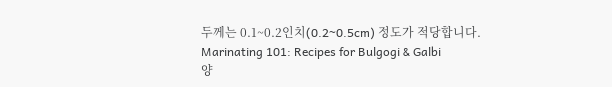두께는 0.1~0.2인치(0.2~0.5cm) 정도가 적당합니다.
Marinating 101: Recipes for Bulgogi & Galbi
양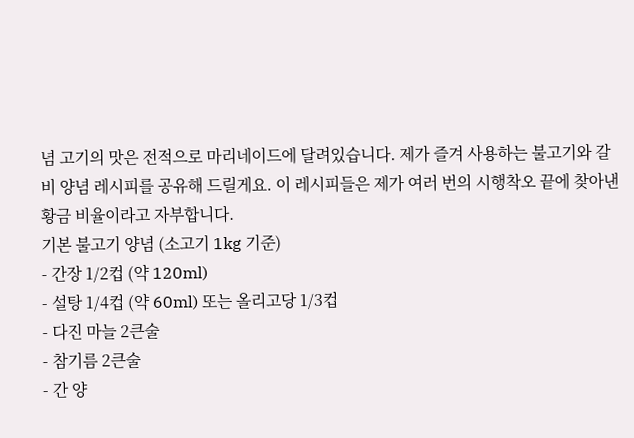념 고기의 맛은 전적으로 마리네이드에 달려있습니다. 제가 즐겨 사용하는 불고기와 갈비 양념 레시피를 공유해 드릴게요. 이 레시피들은 제가 여러 번의 시행착오 끝에 찾아낸 황금 비율이라고 자부합니다.
기본 불고기 양념 (소고기 1kg 기준)
- 간장 1/2컵 (약 120ml)
- 설탕 1/4컵 (약 60ml) 또는 올리고당 1/3컵
- 다진 마늘 2큰술
- 참기름 2큰술
- 간 양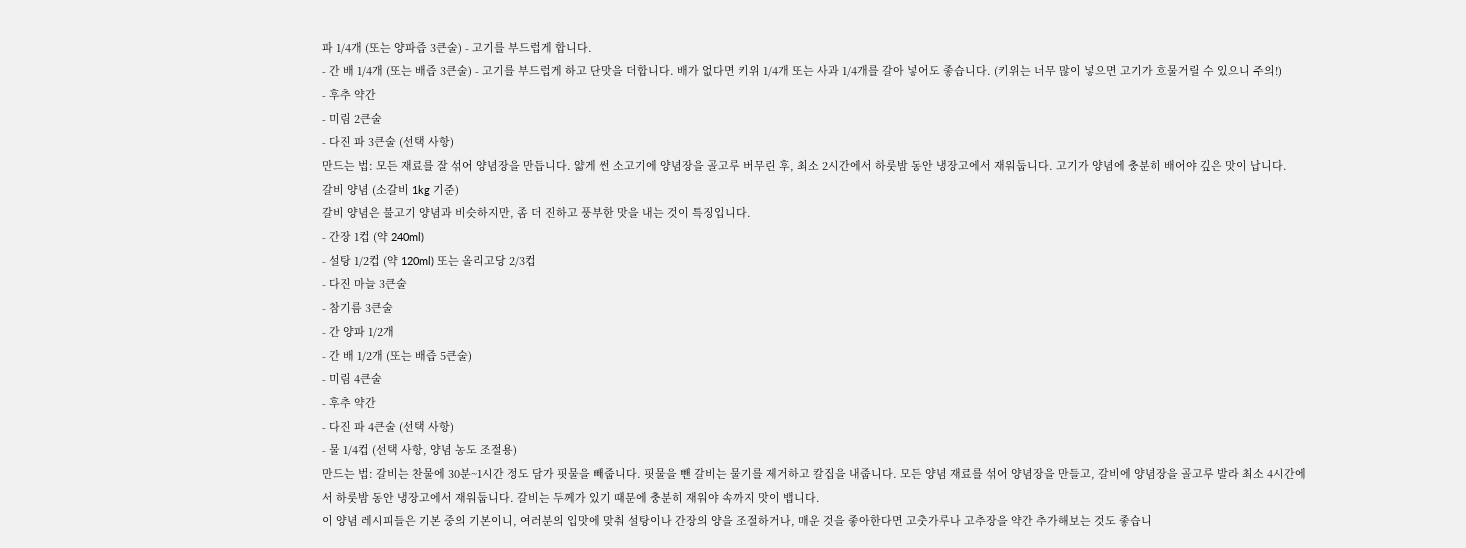파 1/4개 (또는 양파즙 3큰술) - 고기를 부드럽게 합니다.
- 간 배 1/4개 (또는 배즙 3큰술) - 고기를 부드럽게 하고 단맛을 더합니다. 배가 없다면 키위 1/4개 또는 사과 1/4개를 갈아 넣어도 좋습니다. (키위는 너무 많이 넣으면 고기가 흐물거릴 수 있으니 주의!)
- 후추 약간
- 미림 2큰술
- 다진 파 3큰술 (선택 사항)
만드는 법: 모든 재료를 잘 섞어 양념장을 만듭니다. 얇게 썬 소고기에 양념장을 골고루 버무린 후, 최소 2시간에서 하룻밤 동안 냉장고에서 재워둡니다. 고기가 양념에 충분히 배어야 깊은 맛이 납니다.
갈비 양념 (소갈비 1kg 기준)
갈비 양념은 불고기 양념과 비슷하지만, 좀 더 진하고 풍부한 맛을 내는 것이 특징입니다.
- 간장 1컵 (약 240ml)
- 설탕 1/2컵 (약 120ml) 또는 올리고당 2/3컵
- 다진 마늘 3큰술
- 참기름 3큰술
- 간 양파 1/2개
- 간 배 1/2개 (또는 배즙 5큰술)
- 미림 4큰술
- 후추 약간
- 다진 파 4큰술 (선택 사항)
- 물 1/4컵 (선택 사항, 양념 농도 조절용)
만드는 법: 갈비는 찬물에 30분~1시간 정도 담가 핏물을 빼줍니다. 핏물을 뺀 갈비는 물기를 제거하고 칼집을 내줍니다. 모든 양념 재료를 섞어 양념장을 만들고, 갈비에 양념장을 골고루 발라 최소 4시간에서 하룻밤 동안 냉장고에서 재워둡니다. 갈비는 두께가 있기 때문에 충분히 재워야 속까지 맛이 뱁니다.
이 양념 레시피들은 기본 중의 기본이니, 여러분의 입맛에 맞춰 설탕이나 간장의 양을 조절하거나, 매운 것을 좋아한다면 고춧가루나 고추장을 약간 추가해보는 것도 좋습니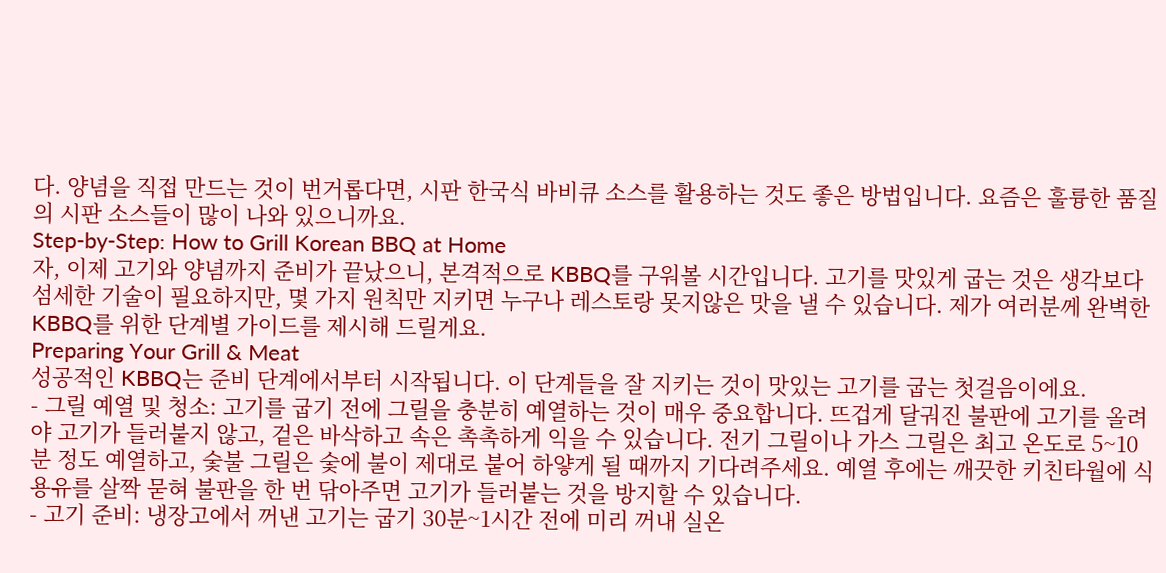다. 양념을 직접 만드는 것이 번거롭다면, 시판 한국식 바비큐 소스를 활용하는 것도 좋은 방법입니다. 요즘은 훌륭한 품질의 시판 소스들이 많이 나와 있으니까요.
Step-by-Step: How to Grill Korean BBQ at Home
자, 이제 고기와 양념까지 준비가 끝났으니, 본격적으로 KBBQ를 구워볼 시간입니다. 고기를 맛있게 굽는 것은 생각보다 섬세한 기술이 필요하지만, 몇 가지 원칙만 지키면 누구나 레스토랑 못지않은 맛을 낼 수 있습니다. 제가 여러분께 완벽한 KBBQ를 위한 단계별 가이드를 제시해 드릴게요.
Preparing Your Grill & Meat
성공적인 KBBQ는 준비 단계에서부터 시작됩니다. 이 단계들을 잘 지키는 것이 맛있는 고기를 굽는 첫걸음이에요.
- 그릴 예열 및 청소: 고기를 굽기 전에 그릴을 충분히 예열하는 것이 매우 중요합니다. 뜨겁게 달궈진 불판에 고기를 올려야 고기가 들러붙지 않고, 겉은 바삭하고 속은 촉촉하게 익을 수 있습니다. 전기 그릴이나 가스 그릴은 최고 온도로 5~10분 정도 예열하고, 숯불 그릴은 숯에 불이 제대로 붙어 하얗게 될 때까지 기다려주세요. 예열 후에는 깨끗한 키친타월에 식용유를 살짝 묻혀 불판을 한 번 닦아주면 고기가 들러붙는 것을 방지할 수 있습니다.
- 고기 준비: 냉장고에서 꺼낸 고기는 굽기 30분~1시간 전에 미리 꺼내 실온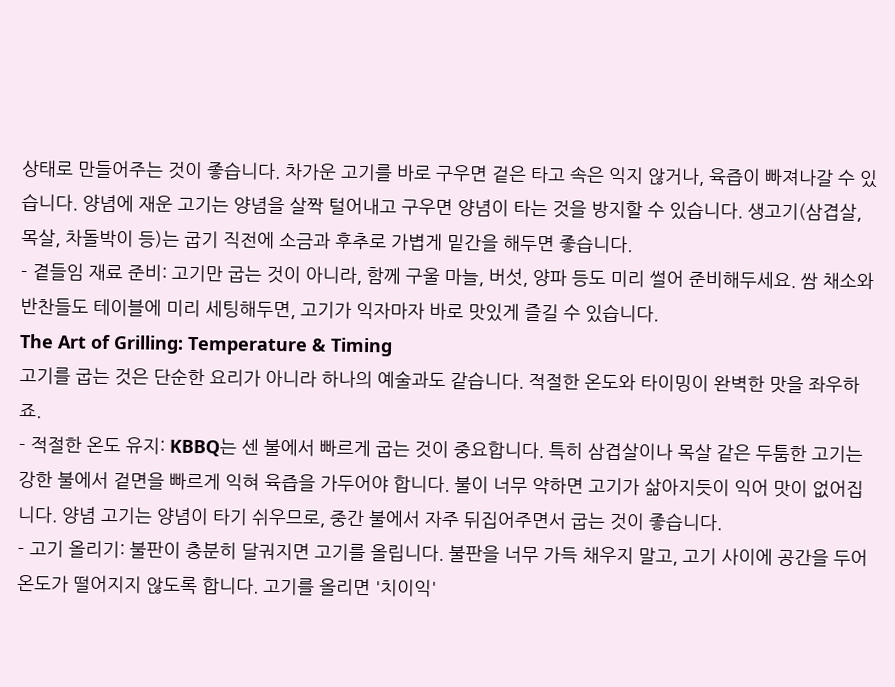상태로 만들어주는 것이 좋습니다. 차가운 고기를 바로 구우면 겉은 타고 속은 익지 않거나, 육즙이 빠져나갈 수 있습니다. 양념에 재운 고기는 양념을 살짝 털어내고 구우면 양념이 타는 것을 방지할 수 있습니다. 생고기(삼겹살, 목살, 차돌박이 등)는 굽기 직전에 소금과 후추로 가볍게 밑간을 해두면 좋습니다.
- 곁들임 재료 준비: 고기만 굽는 것이 아니라, 함께 구울 마늘, 버섯, 양파 등도 미리 썰어 준비해두세요. 쌈 채소와 반찬들도 테이블에 미리 세팅해두면, 고기가 익자마자 바로 맛있게 즐길 수 있습니다.
The Art of Grilling: Temperature & Timing
고기를 굽는 것은 단순한 요리가 아니라 하나의 예술과도 같습니다. 적절한 온도와 타이밍이 완벽한 맛을 좌우하죠.
- 적절한 온도 유지: KBBQ는 센 불에서 빠르게 굽는 것이 중요합니다. 특히 삼겹살이나 목살 같은 두툼한 고기는 강한 불에서 겉면을 빠르게 익혀 육즙을 가두어야 합니다. 불이 너무 약하면 고기가 삶아지듯이 익어 맛이 없어집니다. 양념 고기는 양념이 타기 쉬우므로, 중간 불에서 자주 뒤집어주면서 굽는 것이 좋습니다.
- 고기 올리기: 불판이 충분히 달궈지면 고기를 올립니다. 불판을 너무 가득 채우지 말고, 고기 사이에 공간을 두어 온도가 떨어지지 않도록 합니다. 고기를 올리면 '치이익'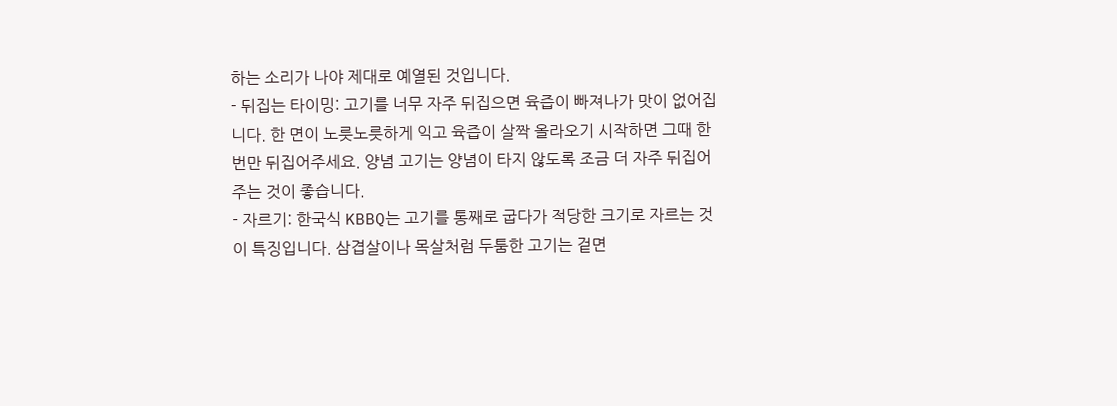하는 소리가 나야 제대로 예열된 것입니다.
- 뒤집는 타이밍: 고기를 너무 자주 뒤집으면 육즙이 빠져나가 맛이 없어집니다. 한 면이 노릇노릇하게 익고 육즙이 살짝 올라오기 시작하면 그때 한 번만 뒤집어주세요. 양념 고기는 양념이 타지 않도록 조금 더 자주 뒤집어주는 것이 좋습니다.
- 자르기: 한국식 KBBQ는 고기를 통째로 굽다가 적당한 크기로 자르는 것이 특징입니다. 삼겹살이나 목살처럼 두툼한 고기는 겉면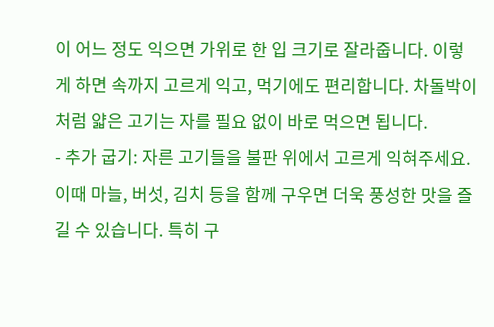이 어느 정도 익으면 가위로 한 입 크기로 잘라줍니다. 이렇게 하면 속까지 고르게 익고, 먹기에도 편리합니다. 차돌박이처럼 얇은 고기는 자를 필요 없이 바로 먹으면 됩니다.
- 추가 굽기: 자른 고기들을 불판 위에서 고르게 익혀주세요. 이때 마늘, 버섯, 김치 등을 함께 구우면 더욱 풍성한 맛을 즐길 수 있습니다. 특히 구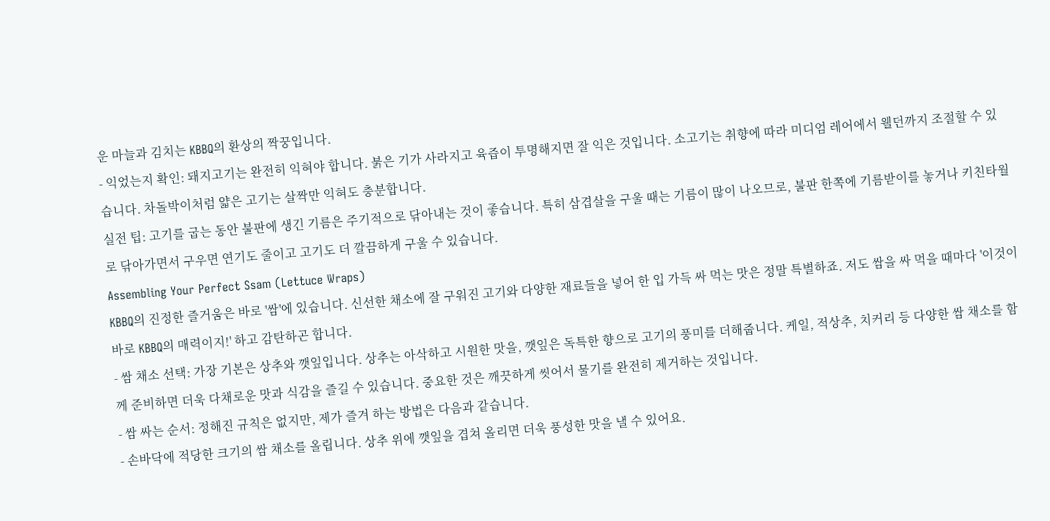운 마늘과 김치는 KBBQ의 환상의 짝꿍입니다.
- 익었는지 확인: 돼지고기는 완전히 익혀야 합니다. 붉은 기가 사라지고 육즙이 투명해지면 잘 익은 것입니다. 소고기는 취향에 따라 미디엄 레어에서 웰던까지 조절할 수 있습니다. 차돌박이처럼 얇은 고기는 살짝만 익혀도 충분합니다.
실전 팁: 고기를 굽는 동안 불판에 생긴 기름은 주기적으로 닦아내는 것이 좋습니다. 특히 삼겹살을 구울 때는 기름이 많이 나오므로, 불판 한쪽에 기름받이를 놓거나 키친타월로 닦아가면서 구우면 연기도 줄이고 고기도 더 깔끔하게 구울 수 있습니다.
Assembling Your Perfect Ssam (Lettuce Wraps)
KBBQ의 진정한 즐거움은 바로 '쌈'에 있습니다. 신선한 채소에 잘 구워진 고기와 다양한 재료들을 넣어 한 입 가득 싸 먹는 맛은 정말 특별하죠. 저도 쌈을 싸 먹을 때마다 '이것이 바로 KBBQ의 매력이지!' 하고 감탄하곤 합니다.
- 쌈 채소 선택: 가장 기본은 상추와 깻잎입니다. 상추는 아삭하고 시원한 맛을, 깻잎은 독특한 향으로 고기의 풍미를 더해줍니다. 케일, 적상추, 치커리 등 다양한 쌈 채소를 함께 준비하면 더욱 다채로운 맛과 식감을 즐길 수 있습니다. 중요한 것은 깨끗하게 씻어서 물기를 완전히 제거하는 것입니다.
- 쌈 싸는 순서: 정해진 규칙은 없지만, 제가 즐겨 하는 방법은 다음과 같습니다.
- 손바닥에 적당한 크기의 쌈 채소를 올립니다. 상추 위에 깻잎을 겹쳐 올리면 더욱 풍성한 맛을 낼 수 있어요.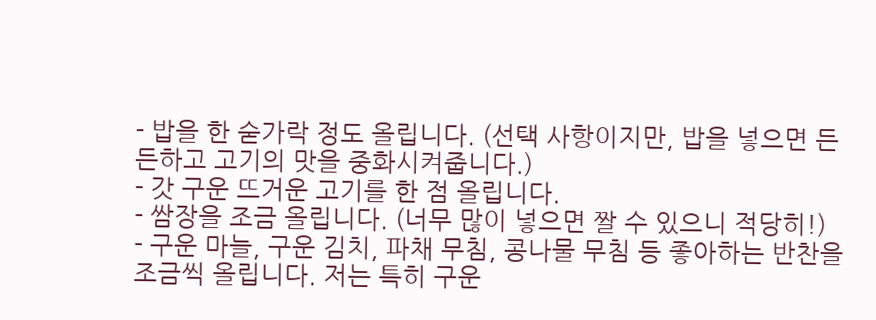- 밥을 한 숟가락 정도 올립니다. (선택 사항이지만, 밥을 넣으면 든든하고 고기의 맛을 중화시켜줍니다.)
- 갓 구운 뜨거운 고기를 한 점 올립니다.
- 쌈장을 조금 올립니다. (너무 많이 넣으면 짤 수 있으니 적당히!)
- 구운 마늘, 구운 김치, 파채 무침, 콩나물 무침 등 좋아하는 반찬을 조금씩 올립니다. 저는 특히 구운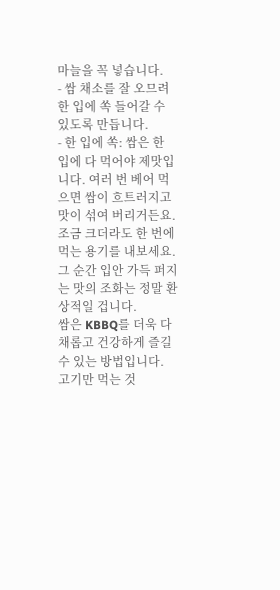마늘을 꼭 넣습니다.
- 쌈 채소를 잘 오므려 한 입에 쏙 들어갈 수 있도록 만듭니다.
- 한 입에 쏙: 쌈은 한 입에 다 먹어야 제맛입니다. 여러 번 베어 먹으면 쌈이 흐트러지고 맛이 섞여 버리거든요. 조금 크더라도 한 번에 먹는 용기를 내보세요. 그 순간 입안 가득 퍼지는 맛의 조화는 정말 환상적일 겁니다.
쌈은 KBBQ를 더욱 다채롭고 건강하게 즐길 수 있는 방법입니다. 고기만 먹는 것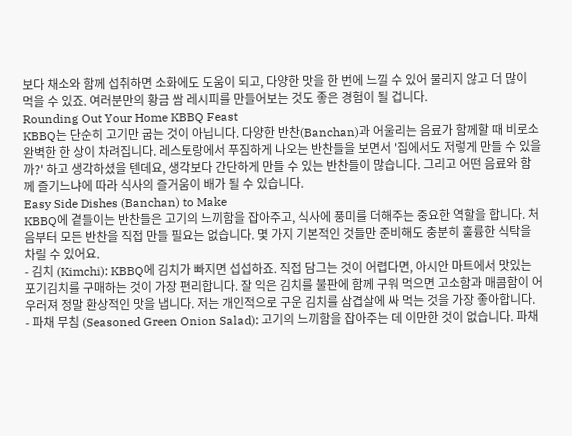보다 채소와 함께 섭취하면 소화에도 도움이 되고, 다양한 맛을 한 번에 느낄 수 있어 물리지 않고 더 많이 먹을 수 있죠. 여러분만의 황금 쌈 레시피를 만들어보는 것도 좋은 경험이 될 겁니다.
Rounding Out Your Home KBBQ Feast
KBBQ는 단순히 고기만 굽는 것이 아닙니다. 다양한 반찬(Banchan)과 어울리는 음료가 함께할 때 비로소 완벽한 한 상이 차려집니다. 레스토랑에서 푸짐하게 나오는 반찬들을 보면서 '집에서도 저렇게 만들 수 있을까?' 하고 생각하셨을 텐데요, 생각보다 간단하게 만들 수 있는 반찬들이 많습니다. 그리고 어떤 음료와 함께 즐기느냐에 따라 식사의 즐거움이 배가 될 수 있습니다.
Easy Side Dishes (Banchan) to Make
KBBQ에 곁들이는 반찬들은 고기의 느끼함을 잡아주고, 식사에 풍미를 더해주는 중요한 역할을 합니다. 처음부터 모든 반찬을 직접 만들 필요는 없습니다. 몇 가지 기본적인 것들만 준비해도 충분히 훌륭한 식탁을 차릴 수 있어요.
- 김치 (Kimchi): KBBQ에 김치가 빠지면 섭섭하죠. 직접 담그는 것이 어렵다면, 아시안 마트에서 맛있는 포기김치를 구매하는 것이 가장 편리합니다. 잘 익은 김치를 불판에 함께 구워 먹으면 고소함과 매콤함이 어우러져 정말 환상적인 맛을 냅니다. 저는 개인적으로 구운 김치를 삼겹살에 싸 먹는 것을 가장 좋아합니다.
- 파채 무침 (Seasoned Green Onion Salad): 고기의 느끼함을 잡아주는 데 이만한 것이 없습니다. 파채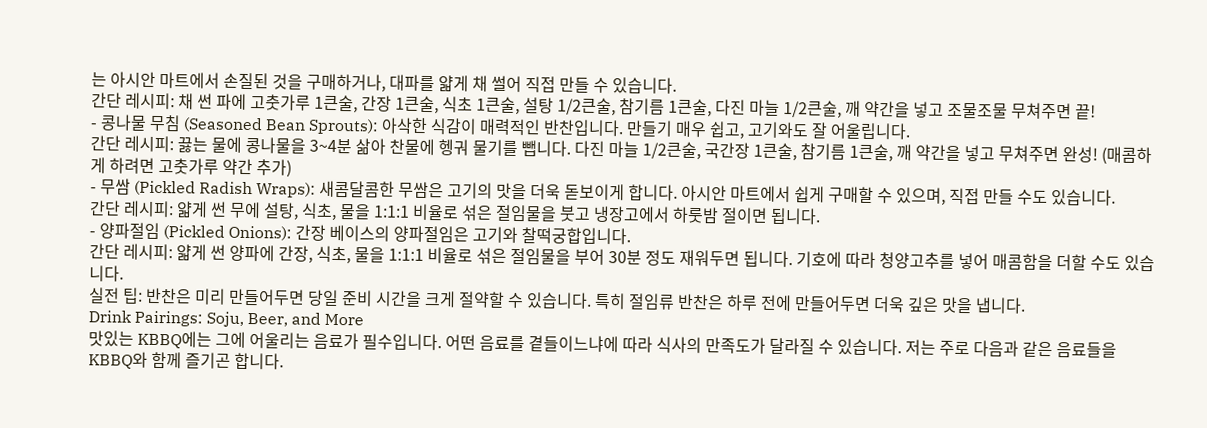는 아시안 마트에서 손질된 것을 구매하거나, 대파를 얇게 채 썰어 직접 만들 수 있습니다.
간단 레시피: 채 썬 파에 고춧가루 1큰술, 간장 1큰술, 식초 1큰술, 설탕 1/2큰술, 참기름 1큰술, 다진 마늘 1/2큰술, 깨 약간을 넣고 조물조물 무쳐주면 끝!
- 콩나물 무침 (Seasoned Bean Sprouts): 아삭한 식감이 매력적인 반찬입니다. 만들기 매우 쉽고, 고기와도 잘 어울립니다.
간단 레시피: 끓는 물에 콩나물을 3~4분 삶아 찬물에 헹궈 물기를 뺍니다. 다진 마늘 1/2큰술, 국간장 1큰술, 참기름 1큰술, 깨 약간을 넣고 무쳐주면 완성! (매콤하게 하려면 고춧가루 약간 추가)
- 무쌈 (Pickled Radish Wraps): 새콤달콤한 무쌈은 고기의 맛을 더욱 돋보이게 합니다. 아시안 마트에서 쉽게 구매할 수 있으며, 직접 만들 수도 있습니다.
간단 레시피: 얇게 썬 무에 설탕, 식초, 물을 1:1:1 비율로 섞은 절임물을 붓고 냉장고에서 하룻밤 절이면 됩니다.
- 양파절임 (Pickled Onions): 간장 베이스의 양파절임은 고기와 찰떡궁합입니다.
간단 레시피: 얇게 썬 양파에 간장, 식초, 물을 1:1:1 비율로 섞은 절임물을 부어 30분 정도 재워두면 됩니다. 기호에 따라 청양고추를 넣어 매콤함을 더할 수도 있습니다.
실전 팁: 반찬은 미리 만들어두면 당일 준비 시간을 크게 절약할 수 있습니다. 특히 절임류 반찬은 하루 전에 만들어두면 더욱 깊은 맛을 냅니다.
Drink Pairings: Soju, Beer, and More
맛있는 KBBQ에는 그에 어울리는 음료가 필수입니다. 어떤 음료를 곁들이느냐에 따라 식사의 만족도가 달라질 수 있습니다. 저는 주로 다음과 같은 음료들을 KBBQ와 함께 즐기곤 합니다.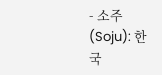- 소주 (Soju): 한국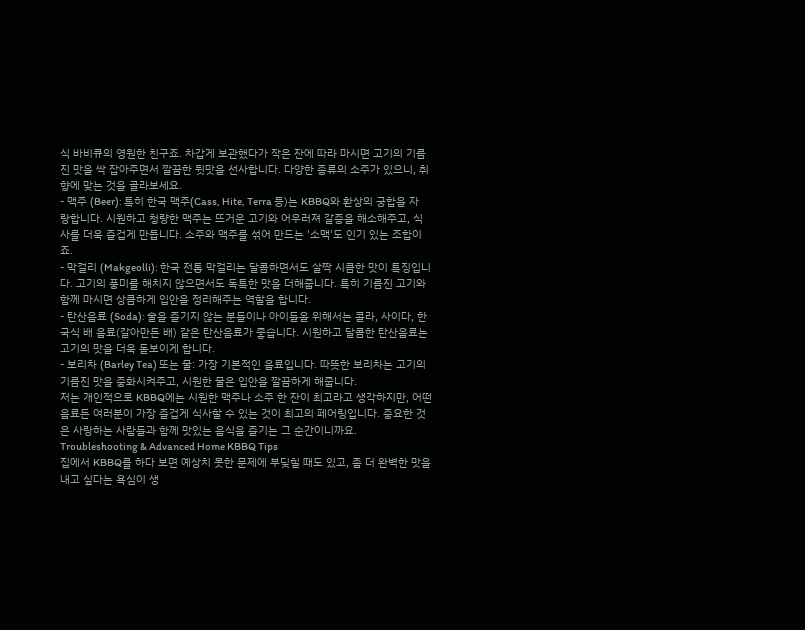식 바비큐의 영원한 친구죠. 차갑게 보관했다가 작은 잔에 따라 마시면 고기의 기름진 맛을 싹 잡아주면서 깔끔한 뒷맛을 선사합니다. 다양한 종류의 소주가 있으니, 취향에 맞는 것을 골라보세요.
- 맥주 (Beer): 특히 한국 맥주(Cass, Hite, Terra 등)는 KBBQ와 환상의 궁합을 자랑합니다. 시원하고 청량한 맥주는 뜨거운 고기와 어우러져 갈증을 해소해주고, 식사를 더욱 즐겁게 만듭니다. 소주와 맥주를 섞어 만드는 '소맥'도 인기 있는 조합이죠.
- 막걸리 (Makgeolli): 한국 전통 막걸리는 달콤하면서도 살짝 시큼한 맛이 특징입니다. 고기의 풍미를 해치지 않으면서도 독특한 맛을 더해줍니다. 특히 기름진 고기와 함께 마시면 상큼하게 입안을 정리해주는 역할을 합니다.
- 탄산음료 (Soda): 술을 즐기지 않는 분들이나 아이들을 위해서는 콜라, 사이다, 한국식 배 음료(갈아만든 배) 같은 탄산음료가 좋습니다. 시원하고 달콤한 탄산음료는 고기의 맛을 더욱 돋보이게 합니다.
- 보리차 (Barley Tea) 또는 물: 가장 기본적인 음료입니다. 따뜻한 보리차는 고기의 기름진 맛을 중화시켜주고, 시원한 물은 입안을 깔끔하게 해줍니다.
저는 개인적으로 KBBQ에는 시원한 맥주나 소주 한 잔이 최고라고 생각하지만, 어떤 음료든 여러분이 가장 즐겁게 식사할 수 있는 것이 최고의 페어링입니다. 중요한 것은 사랑하는 사람들과 함께 맛있는 음식을 즐기는 그 순간이니까요.
Troubleshooting & Advanced Home KBBQ Tips
집에서 KBBQ를 하다 보면 예상치 못한 문제에 부딪힐 때도 있고, 좀 더 완벽한 맛을 내고 싶다는 욕심이 생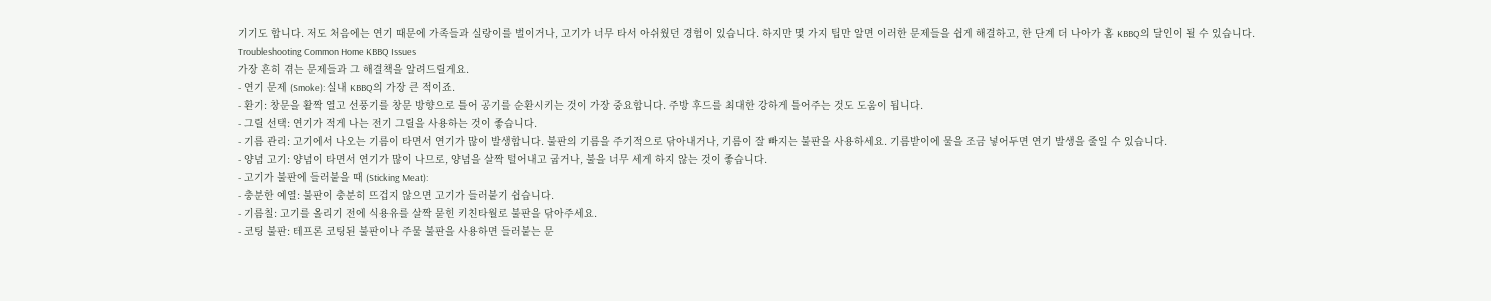기기도 합니다. 저도 처음에는 연기 때문에 가족들과 실랑이를 벌이거나, 고기가 너무 타서 아쉬웠던 경험이 있습니다. 하지만 몇 가지 팁만 알면 이러한 문제들을 쉽게 해결하고, 한 단계 더 나아가 홈 KBBQ의 달인이 될 수 있습니다.
Troubleshooting Common Home KBBQ Issues
가장 흔히 겪는 문제들과 그 해결책을 알려드릴게요.
- 연기 문제 (Smoke): 실내 KBBQ의 가장 큰 적이죠.
- 환기: 창문을 활짝 열고 선풍기를 창문 방향으로 틀어 공기를 순환시키는 것이 가장 중요합니다. 주방 후드를 최대한 강하게 틀어주는 것도 도움이 됩니다.
- 그릴 선택: 연기가 적게 나는 전기 그릴을 사용하는 것이 좋습니다.
- 기름 관리: 고기에서 나오는 기름이 타면서 연기가 많이 발생합니다. 불판의 기름을 주기적으로 닦아내거나, 기름이 잘 빠지는 불판을 사용하세요. 기름받이에 물을 조금 넣어두면 연기 발생을 줄일 수 있습니다.
- 양념 고기: 양념이 타면서 연기가 많이 나므로, 양념을 살짝 털어내고 굽거나, 불을 너무 세게 하지 않는 것이 좋습니다.
- 고기가 불판에 들러붙을 때 (Sticking Meat):
- 충분한 예열: 불판이 충분히 뜨겁지 않으면 고기가 들러붙기 쉽습니다.
- 기름칠: 고기를 올리기 전에 식용유를 살짝 묻힌 키친타월로 불판을 닦아주세요.
- 코팅 불판: 테프론 코팅된 불판이나 주물 불판을 사용하면 들러붙는 문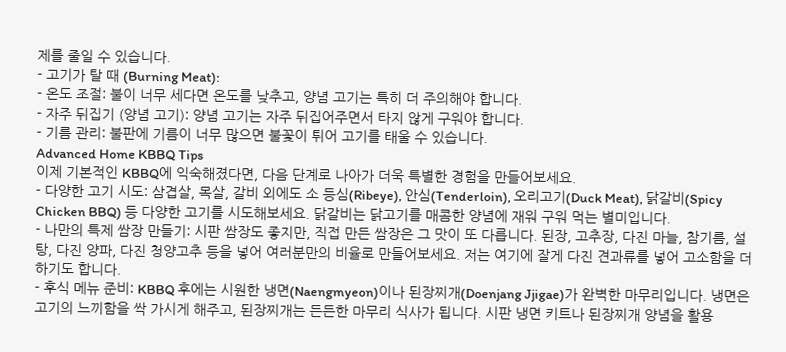제를 줄일 수 있습니다.
- 고기가 탈 때 (Burning Meat):
- 온도 조절: 불이 너무 세다면 온도를 낮추고, 양념 고기는 특히 더 주의해야 합니다.
- 자주 뒤집기 (양념 고기): 양념 고기는 자주 뒤집어주면서 타지 않게 구워야 합니다.
- 기름 관리: 불판에 기름이 너무 많으면 불꽃이 튀어 고기를 태울 수 있습니다.
Advanced Home KBBQ Tips
이제 기본적인 KBBQ에 익숙해졌다면, 다음 단계로 나아가 더욱 특별한 경험을 만들어보세요.
- 다양한 고기 시도: 삼겹살, 목살, 갈비 외에도 소 등심(Ribeye), 안심(Tenderloin), 오리고기(Duck Meat), 닭갈비(Spicy Chicken BBQ) 등 다양한 고기를 시도해보세요. 닭갈비는 닭고기를 매콤한 양념에 재워 구워 먹는 별미입니다.
- 나만의 특제 쌈장 만들기: 시판 쌈장도 좋지만, 직접 만든 쌈장은 그 맛이 또 다릅니다. 된장, 고추장, 다진 마늘, 참기름, 설탕, 다진 양파, 다진 청양고추 등을 넣어 여러분만의 비율로 만들어보세요. 저는 여기에 잘게 다진 견과류를 넣어 고소함을 더하기도 합니다.
- 후식 메뉴 준비: KBBQ 후에는 시원한 냉면(Naengmyeon)이나 된장찌개(Doenjang Jjigae)가 완벽한 마무리입니다. 냉면은 고기의 느끼함을 싹 가시게 해주고, 된장찌개는 든든한 마무리 식사가 됩니다. 시판 냉면 키트나 된장찌개 양념을 활용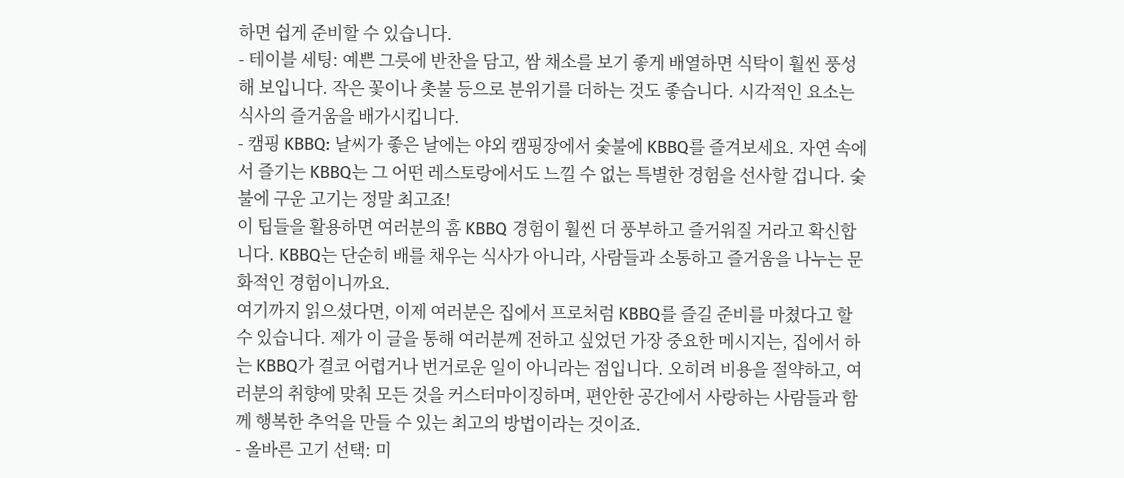하면 쉽게 준비할 수 있습니다.
- 테이블 세팅: 예쁜 그릇에 반찬을 담고, 쌈 채소를 보기 좋게 배열하면 식탁이 훨씬 풍성해 보입니다. 작은 꽃이나 촛불 등으로 분위기를 더하는 것도 좋습니다. 시각적인 요소는 식사의 즐거움을 배가시킵니다.
- 캠핑 KBBQ: 날씨가 좋은 날에는 야외 캠핑장에서 숯불에 KBBQ를 즐겨보세요. 자연 속에서 즐기는 KBBQ는 그 어떤 레스토랑에서도 느낄 수 없는 특별한 경험을 선사할 겁니다. 숯불에 구운 고기는 정말 최고죠!
이 팁들을 활용하면 여러분의 홈 KBBQ 경험이 훨씬 더 풍부하고 즐거워질 거라고 확신합니다. KBBQ는 단순히 배를 채우는 식사가 아니라, 사람들과 소통하고 즐거움을 나누는 문화적인 경험이니까요.
여기까지 읽으셨다면, 이제 여러분은 집에서 프로처럼 KBBQ를 즐길 준비를 마쳤다고 할 수 있습니다. 제가 이 글을 통해 여러분께 전하고 싶었던 가장 중요한 메시지는, 집에서 하는 KBBQ가 결코 어렵거나 번거로운 일이 아니라는 점입니다. 오히려 비용을 절약하고, 여러분의 취향에 맞춰 모든 것을 커스터마이징하며, 편안한 공간에서 사랑하는 사람들과 함께 행복한 추억을 만들 수 있는 최고의 방법이라는 것이죠.
- 올바른 고기 선택: 미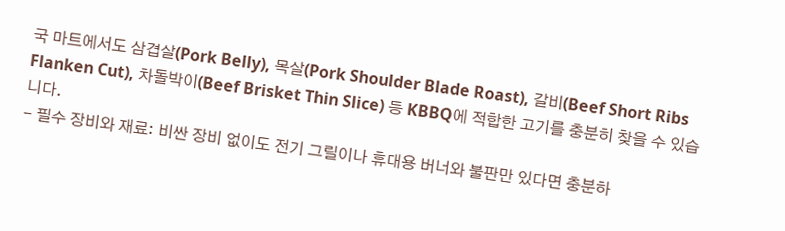국 마트에서도 삼겹살(Pork Belly), 목살(Pork Shoulder Blade Roast), 갈비(Beef Short Ribs Flanken Cut), 차돌박이(Beef Brisket Thin Slice) 등 KBBQ에 적합한 고기를 충분히 찾을 수 있습니다.
- 필수 장비와 재료: 비싼 장비 없이도 전기 그릴이나 휴대용 버너와 불판만 있다면 충분하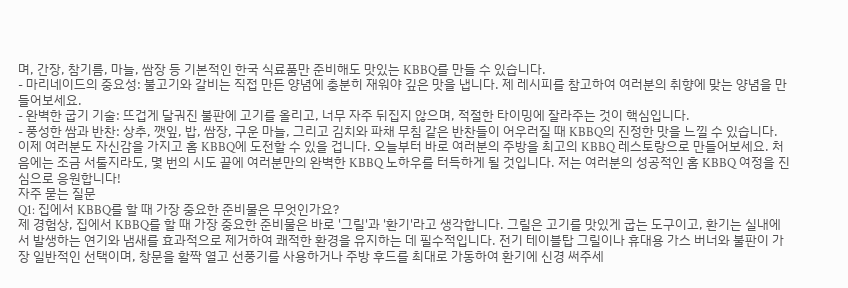며, 간장, 참기름, 마늘, 쌈장 등 기본적인 한국 식료품만 준비해도 맛있는 KBBQ를 만들 수 있습니다.
- 마리네이드의 중요성: 불고기와 갈비는 직접 만든 양념에 충분히 재워야 깊은 맛을 냅니다. 제 레시피를 참고하여 여러분의 취향에 맞는 양념을 만들어보세요.
- 완벽한 굽기 기술: 뜨겁게 달궈진 불판에 고기를 올리고, 너무 자주 뒤집지 않으며, 적절한 타이밍에 잘라주는 것이 핵심입니다.
- 풍성한 쌈과 반찬: 상추, 깻잎, 밥, 쌈장, 구운 마늘, 그리고 김치와 파채 무침 같은 반찬들이 어우러질 때 KBBQ의 진정한 맛을 느낄 수 있습니다.
이제 여러분도 자신감을 가지고 홈 KBBQ에 도전할 수 있을 겁니다. 오늘부터 바로 여러분의 주방을 최고의 KBBQ 레스토랑으로 만들어보세요. 처음에는 조금 서툴지라도, 몇 번의 시도 끝에 여러분만의 완벽한 KBBQ 노하우를 터득하게 될 것입니다. 저는 여러분의 성공적인 홈 KBBQ 여정을 진심으로 응원합니다!
자주 묻는 질문
Q1: 집에서 KBBQ를 할 때 가장 중요한 준비물은 무엇인가요?
제 경험상, 집에서 KBBQ를 할 때 가장 중요한 준비물은 바로 '그릴'과 '환기'라고 생각합니다. 그릴은 고기를 맛있게 굽는 도구이고, 환기는 실내에서 발생하는 연기와 냄새를 효과적으로 제거하여 쾌적한 환경을 유지하는 데 필수적입니다. 전기 테이블탑 그릴이나 휴대용 가스 버너와 불판이 가장 일반적인 선택이며, 창문을 활짝 열고 선풍기를 사용하거나 주방 후드를 최대로 가동하여 환기에 신경 써주세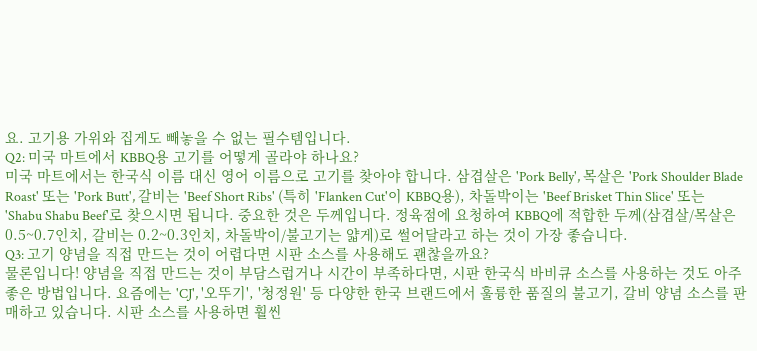요. 고기용 가위와 집게도 빼놓을 수 없는 필수템입니다.
Q2: 미국 마트에서 KBBQ용 고기를 어떻게 골라야 하나요?
미국 마트에서는 한국식 이름 대신 영어 이름으로 고기를 찾아야 합니다. 삼겹살은 'Pork Belly', 목살은 'Pork Shoulder Blade Roast' 또는 'Pork Butt', 갈비는 'Beef Short Ribs' (특히 'Flanken Cut'이 KBBQ용), 차돌박이는 'Beef Brisket Thin Slice' 또는 'Shabu Shabu Beef'로 찾으시면 됩니다. 중요한 것은 두께입니다. 정육점에 요청하여 KBBQ에 적합한 두께(삼겹살/목살은 0.5~0.7인치, 갈비는 0.2~0.3인치, 차돌박이/불고기는 얇게)로 썰어달라고 하는 것이 가장 좋습니다.
Q3: 고기 양념을 직접 만드는 것이 어렵다면 시판 소스를 사용해도 괜찮을까요?
물론입니다! 양념을 직접 만드는 것이 부담스럽거나 시간이 부족하다면, 시판 한국식 바비큐 소스를 사용하는 것도 아주 좋은 방법입니다. 요즘에는 'CJ', '오뚜기', '청정원' 등 다양한 한국 브랜드에서 훌륭한 품질의 불고기, 갈비 양념 소스를 판매하고 있습니다. 시판 소스를 사용하면 훨씬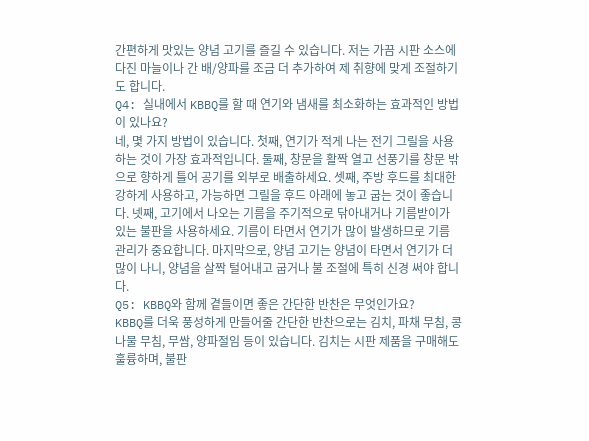간편하게 맛있는 양념 고기를 즐길 수 있습니다. 저는 가끔 시판 소스에 다진 마늘이나 간 배/양파를 조금 더 추가하여 제 취향에 맞게 조절하기도 합니다.
Q4: 실내에서 KBBQ를 할 때 연기와 냄새를 최소화하는 효과적인 방법이 있나요?
네, 몇 가지 방법이 있습니다. 첫째, 연기가 적게 나는 전기 그릴을 사용하는 것이 가장 효과적입니다. 둘째, 창문을 활짝 열고 선풍기를 창문 밖으로 향하게 틀어 공기를 외부로 배출하세요. 셋째, 주방 후드를 최대한 강하게 사용하고, 가능하면 그릴을 후드 아래에 놓고 굽는 것이 좋습니다. 넷째, 고기에서 나오는 기름을 주기적으로 닦아내거나 기름받이가 있는 불판을 사용하세요. 기름이 타면서 연기가 많이 발생하므로 기름 관리가 중요합니다. 마지막으로, 양념 고기는 양념이 타면서 연기가 더 많이 나니, 양념을 살짝 털어내고 굽거나 불 조절에 특히 신경 써야 합니다.
Q5: KBBQ와 함께 곁들이면 좋은 간단한 반찬은 무엇인가요?
KBBQ를 더욱 풍성하게 만들어줄 간단한 반찬으로는 김치, 파채 무침, 콩나물 무침, 무쌈, 양파절임 등이 있습니다. 김치는 시판 제품을 구매해도 훌륭하며, 불판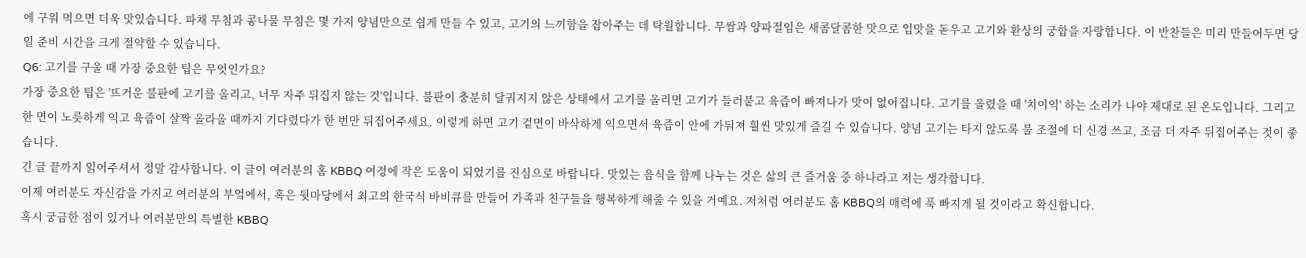에 구워 먹으면 더욱 맛있습니다. 파채 무침과 콩나물 무침은 몇 가지 양념만으로 쉽게 만들 수 있고, 고기의 느끼함을 잡아주는 데 탁월합니다. 무쌈과 양파절임은 새콤달콤한 맛으로 입맛을 돋우고 고기와 환상의 궁합을 자랑합니다. 이 반찬들은 미리 만들어두면 당일 준비 시간을 크게 절약할 수 있습니다.
Q6: 고기를 구울 때 가장 중요한 팁은 무엇인가요?
가장 중요한 팁은 '뜨거운 불판에 고기를 올리고, 너무 자주 뒤집지 않는 것'입니다. 불판이 충분히 달궈지지 않은 상태에서 고기를 올리면 고기가 들러붙고 육즙이 빠져나가 맛이 없어집니다. 고기를 올렸을 때 '치이익' 하는 소리가 나야 제대로 된 온도입니다. 그리고 한 면이 노릇하게 익고 육즙이 살짝 올라올 때까지 기다렸다가 한 번만 뒤집어주세요. 이렇게 하면 고기 겉면이 바삭하게 익으면서 육즙이 안에 가둬져 훨씬 맛있게 즐길 수 있습니다. 양념 고기는 타지 않도록 불 조절에 더 신경 쓰고, 조금 더 자주 뒤집어주는 것이 좋습니다.
긴 글 끝까지 읽어주셔서 정말 감사합니다. 이 글이 여러분의 홈 KBBQ 여정에 작은 도움이 되었기를 진심으로 바랍니다. 맛있는 음식을 함께 나누는 것은 삶의 큰 즐거움 중 하나라고 저는 생각합니다.
이제 여러분도 자신감을 가지고 여러분의 부엌에서, 혹은 뒷마당에서 최고의 한국식 바비큐를 만들어 가족과 친구들을 행복하게 해줄 수 있을 거예요. 저처럼 여러분도 홈 KBBQ의 매력에 푹 빠지게 될 것이라고 확신합니다.
혹시 궁금한 점이 있거나 여러분만의 특별한 KBBQ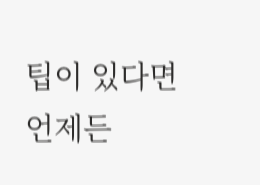팁이 있다면 언제든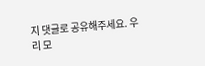지 댓글로 공유해주세요. 우리 모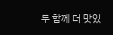두 함께 더 맛있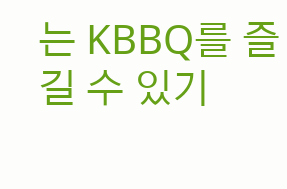는 KBBQ를 즐길 수 있기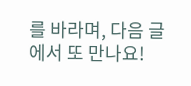를 바라며, 다음 글에서 또 만나요!